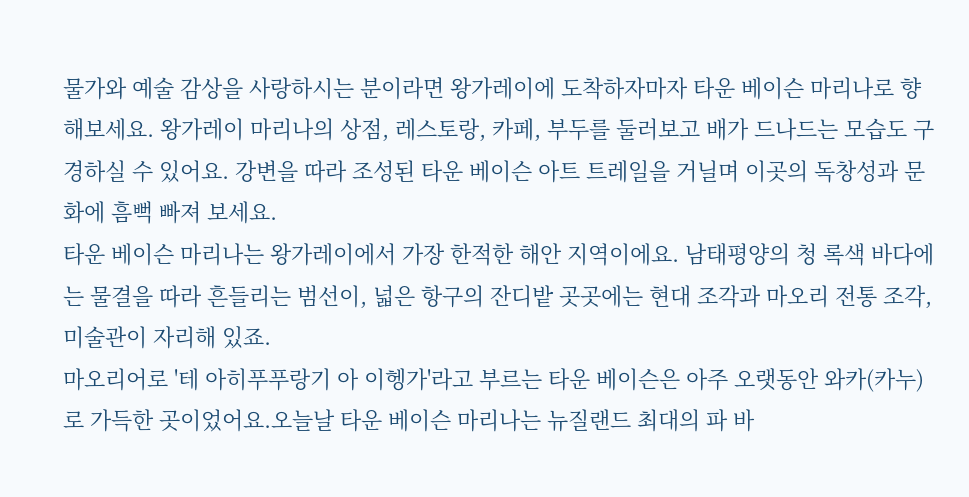물가와 예술 감상을 사랑하시는 분이라면 왕가레이에 도착하자마자 타운 베이슨 마리나로 향해보세요. 왕가레이 마리나의 상점, 레스토랑, 카페, 부두를 둘러보고 배가 드나드는 모습도 구경하실 수 있어요. 강변을 따라 조성된 타운 베이슨 아트 트레일을 거닐며 이곳의 독창성과 문화에 흠뻑 빠져 보세요.
타운 베이슨 마리나는 왕가레이에서 가장 한적한 해안 지역이에요. 남태평양의 청 록색 바다에는 물결을 따라 흔들리는 범선이, 넓은 항구의 잔디밭 곳곳에는 현대 조각과 마오리 전통 조각, 미술관이 자리해 있죠.
마오리어로 '테 아히푸푸랑기 아 이헹가'라고 부르는 타운 베이슨은 아주 오랫동안 와카(카누)로 가득한 곳이었어요.오늘날 타운 베이슨 마리나는 뉴질랜드 최대의 파 바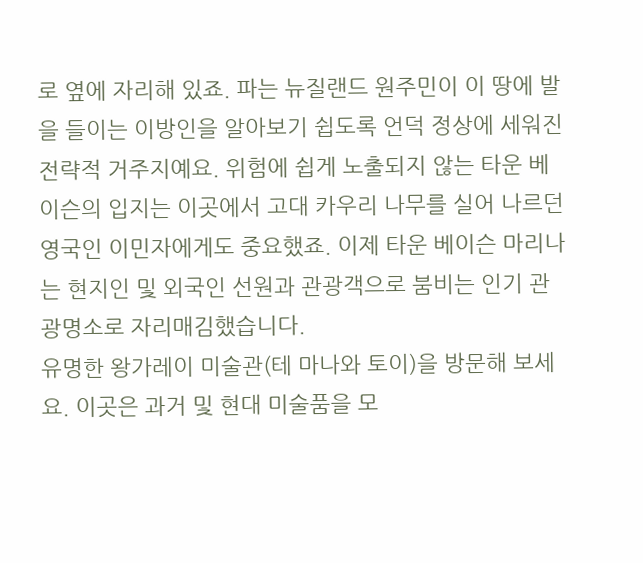로 옆에 자리해 있죠. 파는 뉴질랜드 원주민이 이 땅에 발을 들이는 이방인을 알아보기 쉽도록 언덕 정상에 세워진 전략적 거주지예요. 위험에 쉽게 노출되지 않는 타운 베이슨의 입지는 이곳에서 고대 카우리 나무를 실어 나르던 영국인 이민자에게도 중요했죠. 이제 타운 베이슨 마리나는 현지인 및 외국인 선원과 관광객으로 붐비는 인기 관광명소로 자리매김했습니다.
유명한 왕가레이 미술관(테 마나와 토이)을 방문해 보세요. 이곳은 과거 및 현대 미술품을 모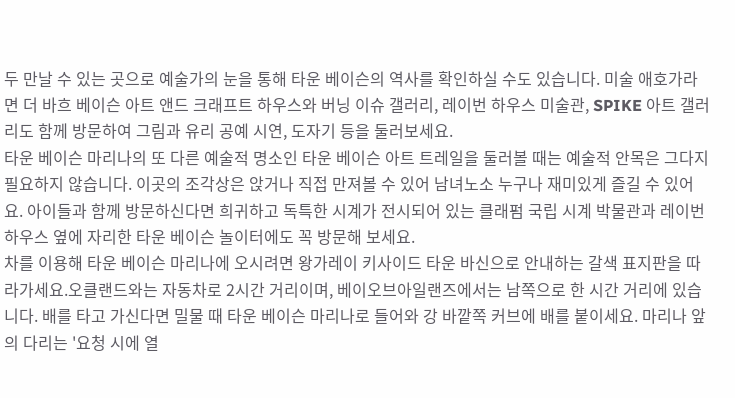두 만날 수 있는 곳으로 예술가의 눈을 통해 타운 베이슨의 역사를 확인하실 수도 있습니다. 미술 애호가라면 더 바흐 베이슨 아트 앤드 크래프트 하우스와 버닝 이슈 갤러리, 레이번 하우스 미술관, SPIKE 아트 갤러리도 함께 방문하여 그림과 유리 공예 시연, 도자기 등을 둘러보세요.
타운 베이슨 마리나의 또 다른 예술적 명소인 타운 베이슨 아트 트레일을 둘러볼 때는 예술적 안목은 그다지 필요하지 않습니다. 이곳의 조각상은 앉거나 직접 만져볼 수 있어 남녀노소 누구나 재미있게 즐길 수 있어요. 아이들과 함께 방문하신다면 희귀하고 독특한 시계가 전시되어 있는 클래펌 국립 시계 박물관과 레이번 하우스 옆에 자리한 타운 베이슨 놀이터에도 꼭 방문해 보세요.
차를 이용해 타운 베이슨 마리나에 오시려면 왕가레이 키사이드 타운 바신으로 안내하는 갈색 표지판을 따라가세요.오클랜드와는 자동차로 2시간 거리이며, 베이오브아일랜즈에서는 남쪽으로 한 시간 거리에 있습니다. 배를 타고 가신다면 밀물 때 타운 베이슨 마리나로 들어와 강 바깥쪽 커브에 배를 붙이세요. 마리나 앞의 다리는 '요청 시에 열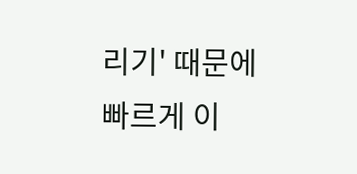리기' 때문에 빠르게 이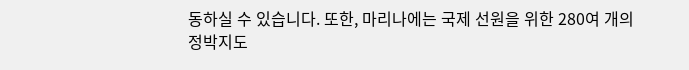동하실 수 있습니다. 또한, 마리나에는 국제 선원을 위한 280여 개의 정박지도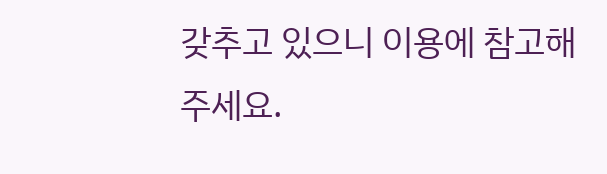갖추고 있으니 이용에 참고해 주세요.